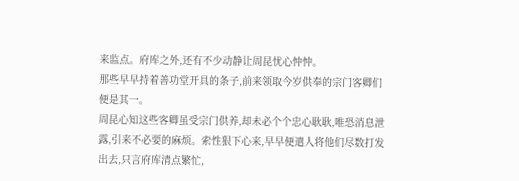来监点。府库之外,还有不少动静让周昆忧心忡忡。
那些早早持着善功堂开具的条子,前来领取今岁供奉的宗门客卿们便是其一。
周昆心知这些客卿虽受宗门供养,却未必个个忠心耿耿,唯恐消息泄露,引来不必要的麻烦。索性狠下心来,早早便遣人将他们尽数打发出去,只言府库清点繁忙,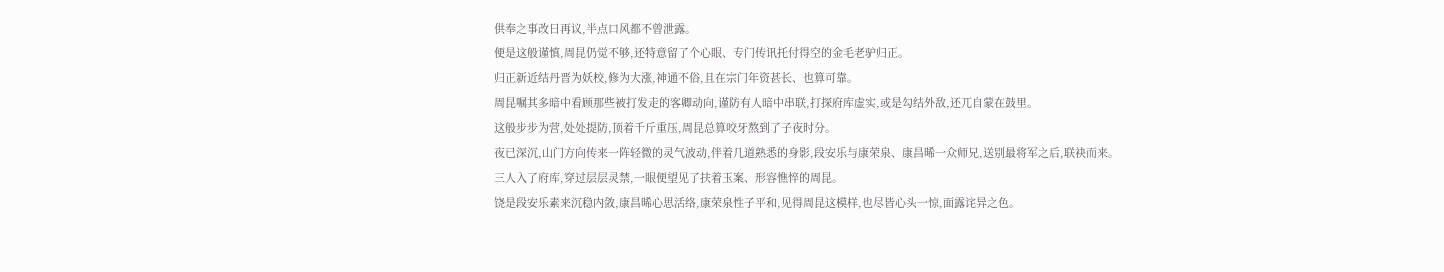供奉之事改日再议,半点口风都不曾泄露。
便是这般谨慎,周昆仍觉不够,还特意留了个心眼、专门传讯托付得空的金毛老驴归正。
归正新近结丹晋为妖校,修为大涨,神通不俗,且在宗门年资甚长、也算可靠。
周昆嘱其多暗中看顾那些被打发走的客卿动向,谨防有人暗中串联,打探府库虚实,或是勾结外敌,还兀自蒙在鼓里。
这般步步为营,处处提防,顶着千斤重压,周昆总算咬牙熬到了子夜时分。
夜已深沉,山门方向传来一阵轻微的灵气波动,伴着几道熟悉的身影,段安乐与康荣泉、康昌晞一众师兄,送别最将军之后,联袂而来。
三人入了府库,穿过层层灵禁,一眼便望见了扶着玉案、形容憔悴的周昆。
饶是段安乐素来沉稳内敛,康昌晞心思活络,康荣泉性子平和,见得周昆这模样,也尽皆心头一惊,面露诧异之色。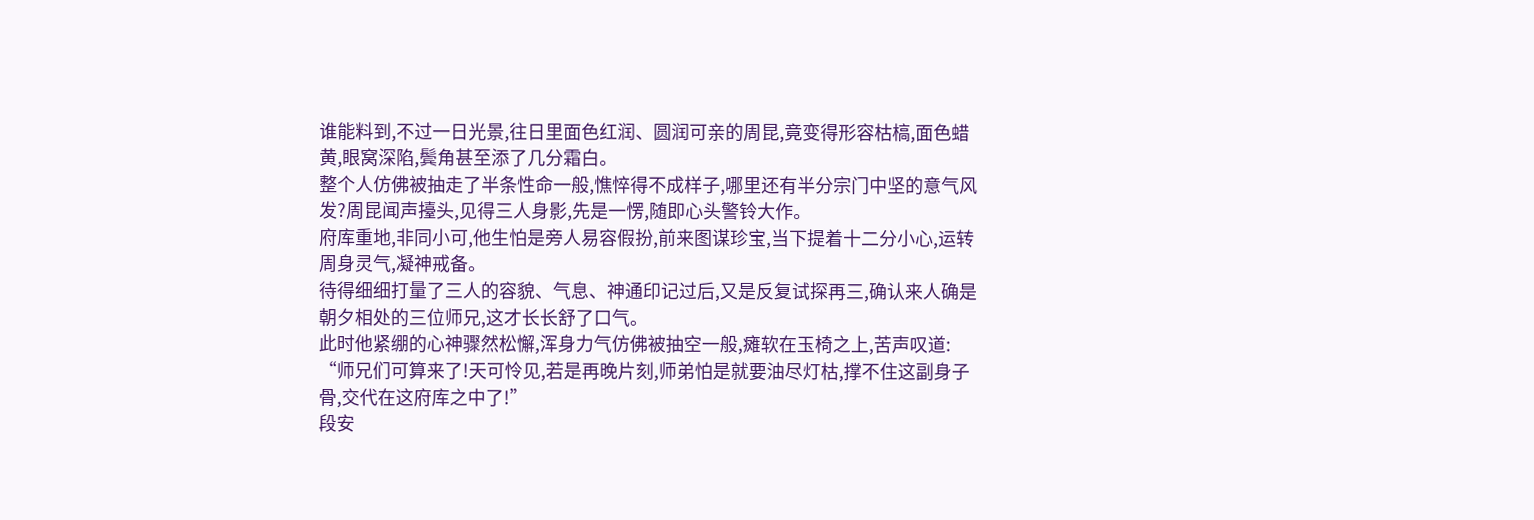谁能料到,不过一日光景,往日里面色红润、圆润可亲的周昆,竟变得形容枯槁,面色蜡黄,眼窝深陷,鬓角甚至添了几分霜白。
整个人仿佛被抽走了半条性命一般,憔悴得不成样子,哪里还有半分宗门中坚的意气风发?周昆闻声擡头,见得三人身影,先是一愣,随即心头警铃大作。
府库重地,非同小可,他生怕是旁人易容假扮,前来图谋珍宝,当下提着十二分小心,运转周身灵气,凝神戒备。
待得细细打量了三人的容貌、气息、神通印记过后,又是反复试探再三,确认来人确是朝夕相处的三位师兄,这才长长舒了口气。
此时他紧绷的心神骤然松懈,浑身力气仿佛被抽空一般,瘫软在玉椅之上,苦声叹道:
“师兄们可算来了!天可怜见,若是再晚片刻,师弟怕是就要油尽灯枯,撑不住这副身子骨,交代在这府库之中了!”
段安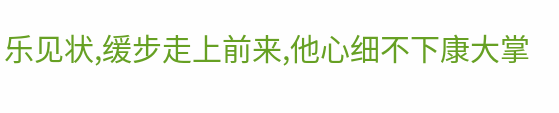乐见状,缓步走上前来,他心细不下康大掌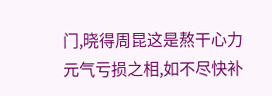门,晓得周昆这是熬干心力元气亏损之相,如不尽快补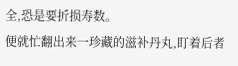全,恐是要折损寿数。
便就忙翻出来一珍藏的滋补丹丸,盯着后者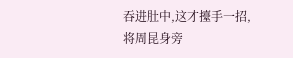吞进肚中,这才擡手一招,将周昆身旁